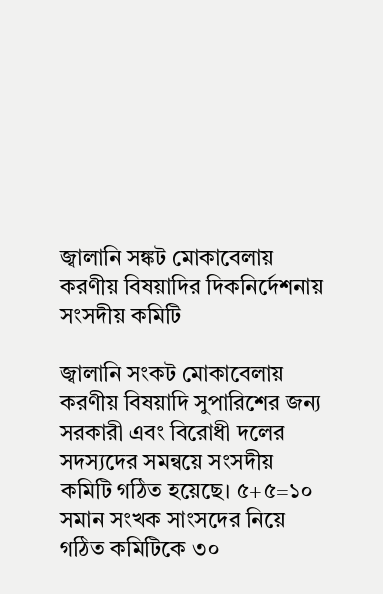জ্বালানি সঙ্কট মোকাবেলায় করণীয় বিষয়াদির দিকনির্দেশনায় সংসদীয় কমিটি

জ্বালানি সংকট মোকাবেলায় করণীয় বিষয়াদি সুপারিশের জন্য সরকারী এবং বিরোধী দলের সদস্যদের সমন্বয়ে সংসদীয় কমিটি গঠিত হয়েছে। ৫+৫=১০ সমান সংখক সাংসদের নিয়ে গঠিত কমিটিকে ৩০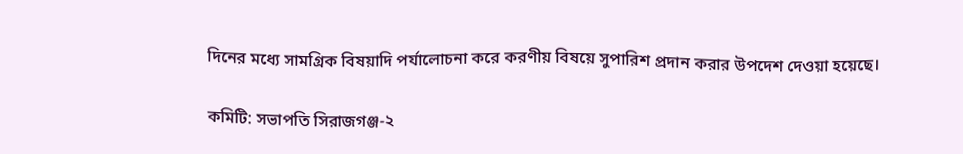দিনের মধ্যে সামগ্রিক বিষয়াদি পর্যালোচনা করে করণীয় বিষয়ে সুপারিশ প্রদান করার উপদেশ দেওয়া হয়েছে।

কমিটি: সভাপতি সিরাজগঞ্জ-২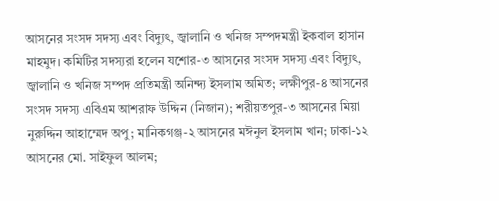আসনের সংসদ সদস্য এবং বিদ্যুৎ, জ্বালানি ও খনিজ সম্পদমন্ত্রী ইকবাল হাসান মাহমুদ। কমিটির সদস্যরা হলেন যশোর-৩ আসনের সংসদ সদস্য এবং বিদ্যুৎ, জ্বালানি ও খনিজ সম্পদ প্রতিমন্ত্রী অনিন্দ্য ইসলাম অমিত; লক্ষীপুর-৪ আসনের সংসদ সদস্য এবিএম আশরাফ উদ্দিন (নিজান); শরীয়তপুর-৩ আসনের মিয়া নুরুদ্দিন আহাম্মেদ অপু; মানিকগঞ্জ-২ আসনের মঈনুল ইসলাম খান; ঢাকা-১২ আসনের মো. সাইফুল আলম;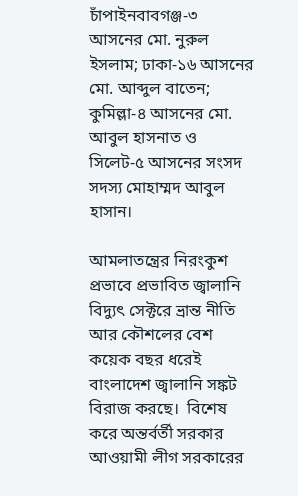চাঁপাইনবাবগঞ্জ-৩ আসনের মো. নুরুল ইসলাম; ঢাকা-১৬ আসনের মো. আব্দুল বাতেন; কুমিল্লা-৪ আসনের মো. আবুল হাসনাত ও সিলেট-৫ আসনের সংসদ সদস্য মোহাম্মদ আবুল হাসান।

আমলাতন্ত্রের নিরংকুশ প্রভাবে প্রভাবিত জ্বালানি বিদ্যুৎ সেক্টরে ভ্রান্ত নীতি আর কৌশলের বেশ কয়েক বছর ধরেই বাংলাদেশ জ্বালানি সঙ্কট বিরাজ করছে।  বিশেষ করে অন্তর্বর্তী সরকার আওয়ামী লীগ সরকারের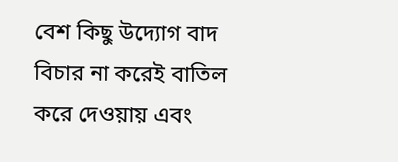বেশ কিছু উদ্যোগ বাদ বিচার না করেই বাতিল করে দেওয়ায় এবং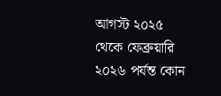আগস্ট ২০২৫ থেকে ফেব্রুয়ারি ২০২৬ পর্যন্ত কোন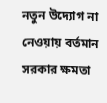নতুন উদ্যোগ না নেওয়ায় বর্তমান সরকার ক্ষমতা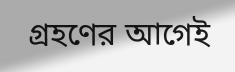গ্রহণের আগেই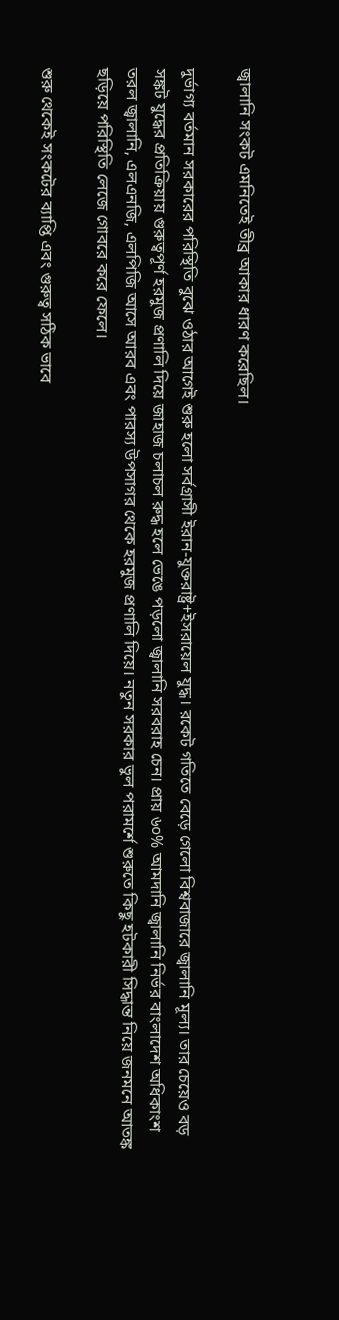জ্বালানি সংকট এমনিতেই তীব্র আকার ধারণ করেছিল।

দুর্ভাগ্য বর্তমান সরকারের পরিস্থিতি বুঝে ওঠার আগেই শুরু হলো সর্বগ্রাসী ইরান-যুক্তরাষ্ট্র+ইসরায়েল যুদ্ধ। রকেট গতিতে বেড়ে গেলো বিশ্ববাজারে জ্বালানি মূল্য। তার চেয়েও বড় সঙ্কট যুদ্ধের প্রতিক্রিয়ায় গুরুত্বপূর্ণ হরমুজ প্রণালি দিয়ে জাহাজ চলাচল রুদ্ধ হলে ভেঙে পড়লো জ্বালানি সরবরাহ চেন। প্রায় ৬০% আমদানি জ্বালানি নির্ভর বাংলাদেশ অধিকাংশ তরল জ্বালানি, এলএনজি, এলপিজি আসে আরব এবং পারস্য উপসাগর থেকে হরমুজ প্রণালি দিয়ে। নতুন সরকার ভুল পরামর্শে শুরুতে কিছু হটকারী সিদ্ধান্ত নিয়ে জনমনে আতঙ্ক ছড়িয়ে পরিস্থিতি লেজে গোবরে করে ফেলে।

শুরু থেকেই সংকটের ব্যাপ্তি এবং গুরুত্ব সঠিক ভাবে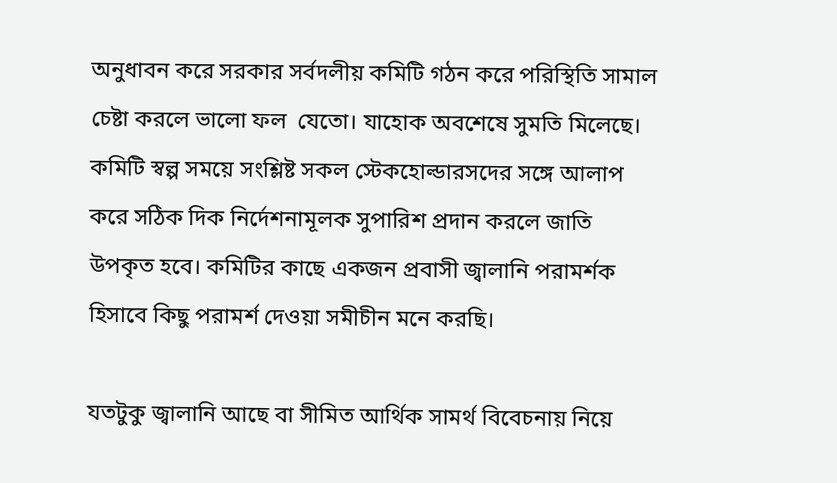অনুধাবন করে সরকার সর্বদলীয় কমিটি গঠন করে পরিস্থিতি সামাল চেষ্টা করলে ভালো ফল  যেতো। যাহোক অবশেষে সুমতি মিলেছে। কমিটি স্বল্প সময়ে সংশ্লিষ্ট সকল স্টেকহোল্ডারসদের সঙ্গে আলাপ করে সঠিক দিক নির্দেশনামূলক সুপারিশ প্রদান করলে জাতি উপকৃত হবে। কমিটির কাছে একজন প্রবাসী জ্বালানি পরামর্শক হিসাবে কিছু পরামর্শ দেওয়া সমীচীন মনে করছি।

যতটুকু জ্বালানি আছে বা সীমিত আর্থিক সামর্থ বিবেচনায় নিয়ে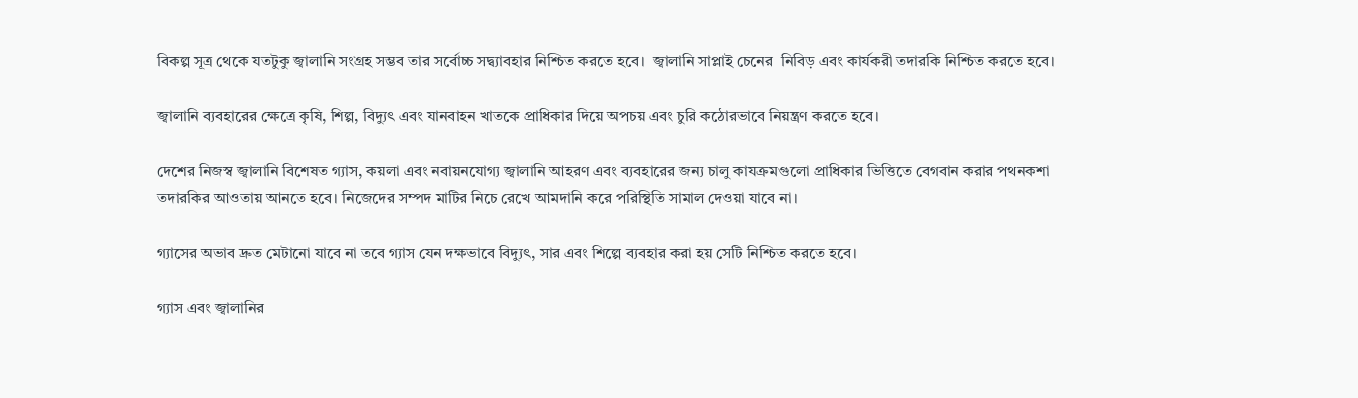বিকল্প সূত্র থেকে যতটুকু জ্বালানি সংগ্রহ সম্ভব তার সর্বোচ্চ সদ্ব্যাবহার নিশ্চিত করতে হবে।  জ্বালানি সাপ্লাই চেনের  নিবিড় এবং কার্যকরী তদারকি নিশ্চিত করতে হবে।

জ্বালানি ব্যবহারের ক্ষেত্রে কৃষি, শিল্প, বিদ্যুৎ এবং যানবাহন খাতকে প্রাধিকার দিয়ে অপচয় এবং চুরি কঠোরভাবে নিয়ন্ত্রণ করতে হবে।

দেশের নিজস্ব জ্বালানি বিশেষত গ্যাস, কয়লা এবং নবায়নযোগ্য জ্বালানি আহরণ এবং ব্যবহারের জন্য চালু কাযক্রমগুলো প্রাধিকার ভিত্তিতে বেগবান করার পথনকশা তদারকির আওতায় আনতে হবে। নিজেদের সম্পদ মাটির নিচে রেখে আমদানি করে পরিস্থিতি সামাল দেওয়া যাবে না।

গ্যাসের অভাব দ্রুত মেটানো যাবে না তবে গ্যাস যেন দক্ষভাবে বিদ্যুৎ, সার এবং শিল্পে ব্যবহার করা হয় সেটি নিশ্চিত করতে হবে।

গ্যাস এবং জ্বালানির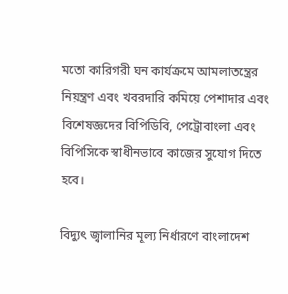মতো কারিগরী ঘন কার্যক্রমে আমলাতন্ত্রের নিয়ন্ত্রণ এবং খবরদারি কমিয়ে পেশাদার এবং বিশেষজ্ঞদের বিপিডিবি, পেট্রোবাংলা এবং বিপিসিকে স্বাধীনভাবে কাজের সুযোগ দিতে হবে।

বিদ্যুৎ জ্বালানির মূল্য নির্ধারণে বাংলাদেশ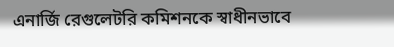এনার্জি রেগুলেটরি কমিশনকে স্বাধীনভাবে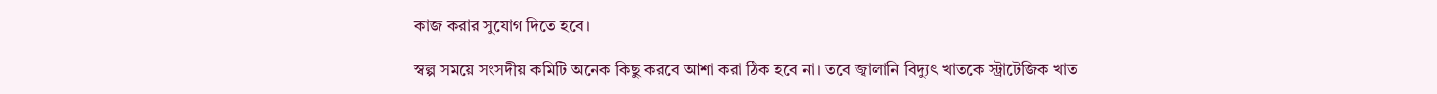কাজ করার সুযোগ দিতে হবে।

স্বল্প সময়ে সংসদীয় কমিটি অনেক কিছু করবে আশা করা ঠিক হবে না। তবে জ্বালানি বিদ্যুৎ খাতকে স্ট্রাটেজিক খাত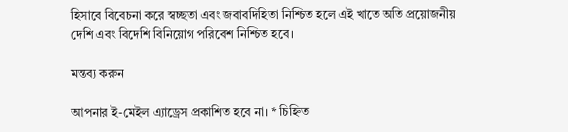হিসাবে বিবেচনা করে স্বচ্ছতা এবং জবাবদিহিতা নিশ্চিত হলে এই খাতে অতি প্রয়োজনীয় দেশি এবং বিদেশি বিনিয়োগ পরিবেশ নিশ্চিত হবে।

মন্তব্য করুন

আপনার ই-মেইল এ্যাড্রেস প্রকাশিত হবে না। * চিহ্নিত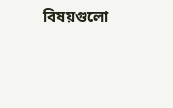বিষয়গুলো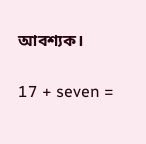আবশ্যক।

17 + seven =